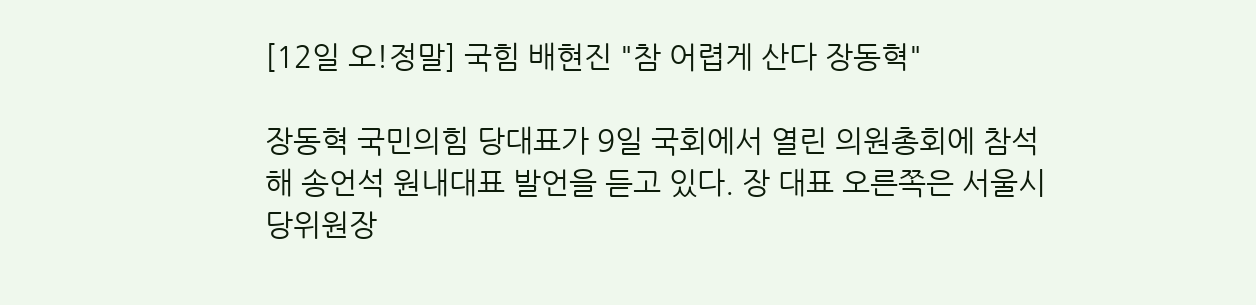[12일 오!정말] 국힘 배현진 "참 어렵게 산다 장동혁"

장동혁 국민의힘 당대표가 9일 국회에서 열린 의원총회에 참석해 송언석 원내대표 발언을 듣고 있다. 장 대표 오른쪽은 서울시당위원장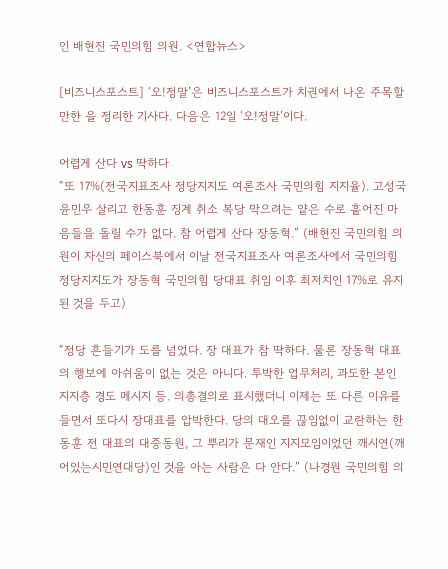인 배현진 국민의힘 의원. <연합뉴스>

[비즈니스포스트] ‘오!정말’은 비즈니스포스트가 치권에서 나온 주목할 만한 을 정리한 기사다. 다음은 12일 ‘오!정말’이다.

어렵게 산다 vs 딱하다
“또 17%(전국지표조사 정당지지도 여론조사 국민의힘 지지율). 고성국 윤민우 살리고 한동훈 징계 취소 복당 막으려는 얕은 수로 흩어진 마음들을 돌릴 수가 없다. 참 어렵게 산다 장동혁.” (배현진 국민의힘 의원이 자신의 페이스북에서 이날 전국지표조사 여론조사에서 국민의힘 정당지지도가 장동혁 국민의힘 당대표 취임 이후 최저치인 17%로 유지된 것을 두고)

“정당 흔들기가 도를 넘었다. 장 대표가 참 딱하다. 물론 장동혁 대표의 행보에 아쉬움이 없는 것은 아니다. 투박한 업무처리, 과도한 본인 지지층 경도 메시지 등. 의총결의로 표시했더니 이제는 또 다른 이유를 들면서 또다시 장대표를 압박한다. 당의 대오를 끊임없이 교란하는 한동훈 전 대표의 대중동원, 그 뿌리가 문재인 지지모임이었던 깨시연(깨어있는시민연대당)인 것을 아는 사람은 다 안다.” (나경원 국민의힘 의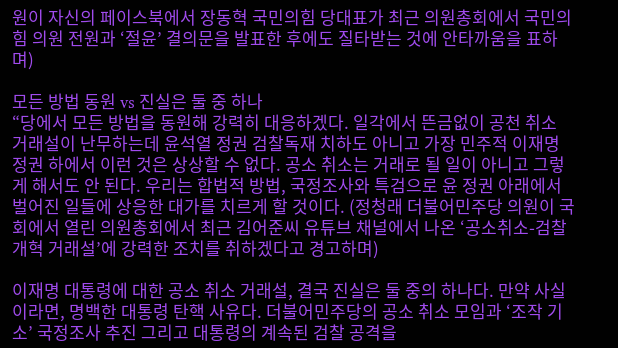원이 자신의 페이스북에서 장동혁 국민의힘 당대표가 최근 의원총회에서 국민의힘 의원 전원과 ‘절윤’ 결의문을 발표한 후에도 질타받는 것에 안타까움을 표하며)

모든 방법 동원 vs 진실은 둘 중 하나
“당에서 모든 방법을 동원해 강력히 대응하겠다. 일각에서 뜬금없이 공천 취소 거래설이 난무하는데 윤석열 정권 검찰독재 치하도 아니고 가장 민주적 이재명 정권 하에서 이런 것은 상상할 수 없다. 공소 취소는 거래로 될 일이 아니고 그렇게 해서도 안 된다. 우리는 합법적 방법, 국정조사와 특검으로 윤 정권 아래에서 벌어진 일들에 상응한 대가를 치르게 할 것이다. (정청래 더불어민주당 의원이 국회에서 열린 의원총회에서 최근 김어준씨 유튜브 채널에서 나온 ‘공소취소-검찰개혁 거래설’에 강력한 조치를 취하겠다고 경고하며)

이재명 대통령에 대한 공소 취소 거래설, 결국 진실은 둘 중의 하나다. 만약 사실이라면, 명백한 대통령 탄핵 사유다. 더불어민주당의 공소 취소 모임과 ‘조작 기소’ 국정조사 추진 그리고 대통령의 계속된 검찰 공격을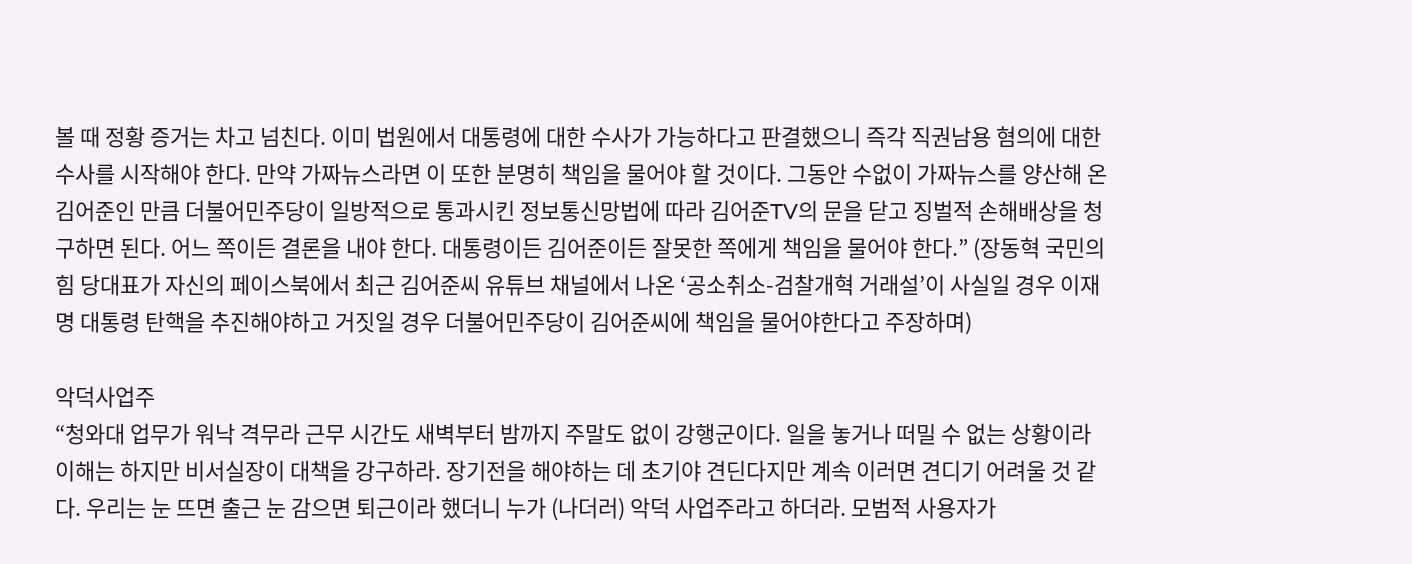볼 때 정황 증거는 차고 넘친다. 이미 법원에서 대통령에 대한 수사가 가능하다고 판결했으니 즉각 직권남용 혐의에 대한 수사를 시작해야 한다. 만약 가짜뉴스라면 이 또한 분명히 책임을 물어야 할 것이다. 그동안 수없이 가짜뉴스를 양산해 온 김어준인 만큼 더불어민주당이 일방적으로 통과시킨 정보통신망법에 따라 김어준TV의 문을 닫고 징벌적 손해배상을 청구하면 된다. 어느 쪽이든 결론을 내야 한다. 대통령이든 김어준이든 잘못한 쪽에게 책임을 물어야 한다.” (장동혁 국민의힘 당대표가 자신의 페이스북에서 최근 김어준씨 유튜브 채널에서 나온 ‘공소취소-검찰개혁 거래설’이 사실일 경우 이재명 대통령 탄핵을 추진해야하고 거짓일 경우 더불어민주당이 김어준씨에 책임을 물어야한다고 주장하며)

악덕사업주
“청와대 업무가 워낙 격무라 근무 시간도 새벽부터 밤까지 주말도 없이 강행군이다. 일을 놓거나 떠밀 수 없는 상황이라 이해는 하지만 비서실장이 대책을 강구하라. 장기전을 해야하는 데 초기야 견딘다지만 계속 이러면 견디기 어려울 것 같다. 우리는 눈 뜨면 출근 눈 감으면 퇴근이라 했더니 누가 (나더러) 악덕 사업주라고 하더라. 모범적 사용자가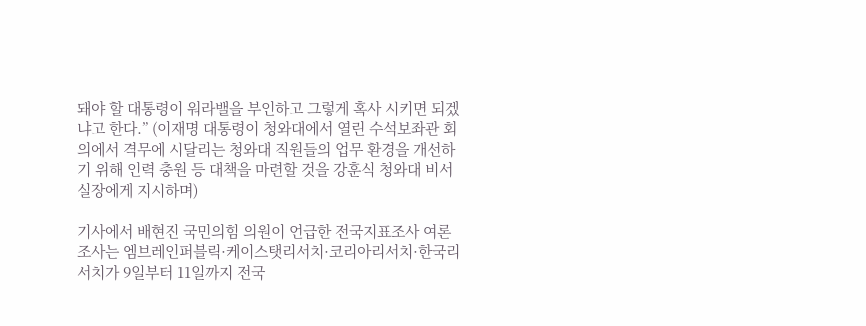돼야 할 대통령이 워라밸을 부인하고 그렇게 혹사 시키면 되겠냐고 한다.” (이재명 대통령이 청와대에서 열린 수석보좌관 회의에서 격무에 시달리는 청와대 직원들의 업무 환경을 개선하기 위해 인력 충원 등 대책을 마련할 것을 강훈식 청와대 비서실장에게 지시하며)

기사에서 배현진 국민의힘 의원이 언급한 전국지표조사 여론조사는 엠브레인퍼블릭·케이스탯리서치·코리아리서치·한국리서치가 9일부터 11일까지 전국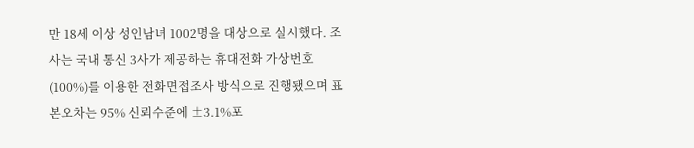만 18세 이상 성인남녀 1002명을 대상으로 실시했다. 조사는 국내 통신 3사가 제공하는 휴대전화 가상번호(100%)를 이용한 전화면접조사 방식으로 진행됐으며 표본오차는 95% 신뢰수준에 ±3.1%포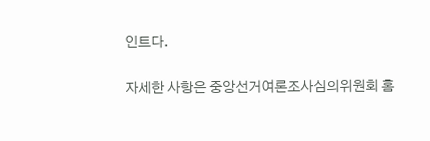인트다.

자세한 사항은 중앙선거여론조사심의위원회 홈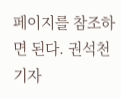페이지를 참조하면 된다. 권석천 기자